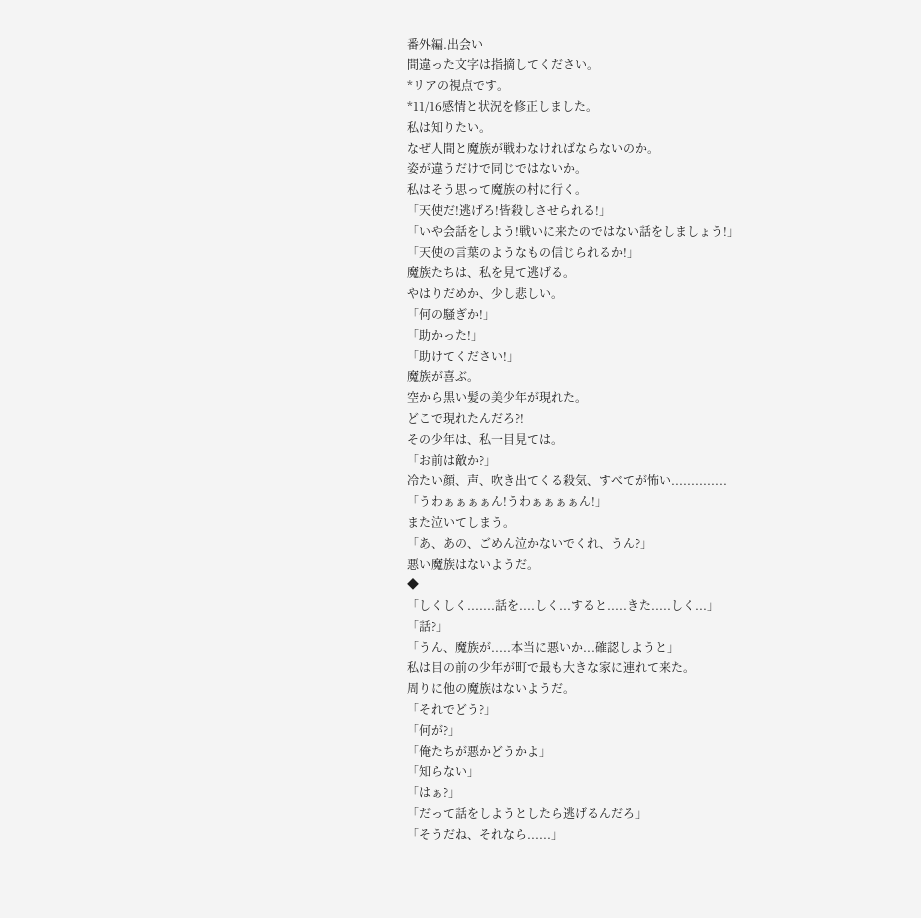番外編.出会い
間違った文字は指摘してください。
*リアの視点です。
*11/16感情と状況を修正しました。
私は知りたい。
なぜ人間と魔族が戦わなければならないのか。
姿が違うだけで同じではないか。
私はそう思って魔族の村に行く。
「天使だ!逃げろ!皆殺しさせられる!」
「いや会話をしよう!戦いに来たのではない話をしましょう!」
「天使の言葉のようなもの信じられるか!」
魔族たちは、私を見て逃げる。
やはりだめか、少し悲しい。
「何の騒ぎか!」
「助かった!」
「助けてください!」
魔族が喜ぶ。
空から黒い髪の美少年が現れた。
どこで現れたんだろ?!
その少年は、私一目見ては。
「お前は敵か?」
冷たい顔、声、吹き出てくる殺気、すべてが怖い..............
「うわぁぁぁぁん!うわぁぁぁぁん!」
また泣いてしまう。
「あ、あの、ごめん泣かないでくれ、うん?」
悪い魔族はないようだ。
◆
「しくしく.......話を....しく...すると.....きた.....しく...」
「話?」
「うん、魔族が.....本当に悪いか...確認しようと」
私は目の前の少年が町で最も大きな家に連れて来た。
周りに他の魔族はないようだ。
「それでどう?」
「何が?」
「俺たちが悪かどうかよ」
「知らない」
「はぁ?」
「だって話をしようとしたら逃げるんだろ」
「そうだね、それなら......」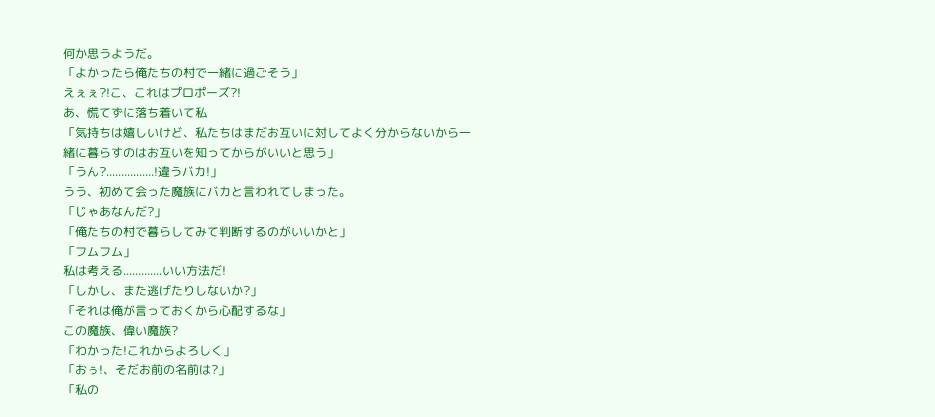何か思うようだ。
「よかったら俺たちの村で一緒に過ごそう」
えぇぇ?!こ、これはプロポーズ?!
あ、慌てずに落ち着いて私
「気持ちは嬉しいけど、私たちはまだお互いに対してよく分からないから一緒に暮らすのはお互いを知ってからがいいと思う」
「うん?................!違うバカ!」
うう、初めて会った魔族にバカと言われてしまった。
「じゃあなんだ?」
「俺たちの村で暮らしてみて判断するのがいいかと」
「フムフム」
私は考える.............いい方法だ!
「しかし、また逃げたりしないか?」
「それは俺が言っておくから心配するな」
この魔族、偉い魔族?
「わかった!これからよろしく」
「おぅ!、そだお前の名前は?」
「私の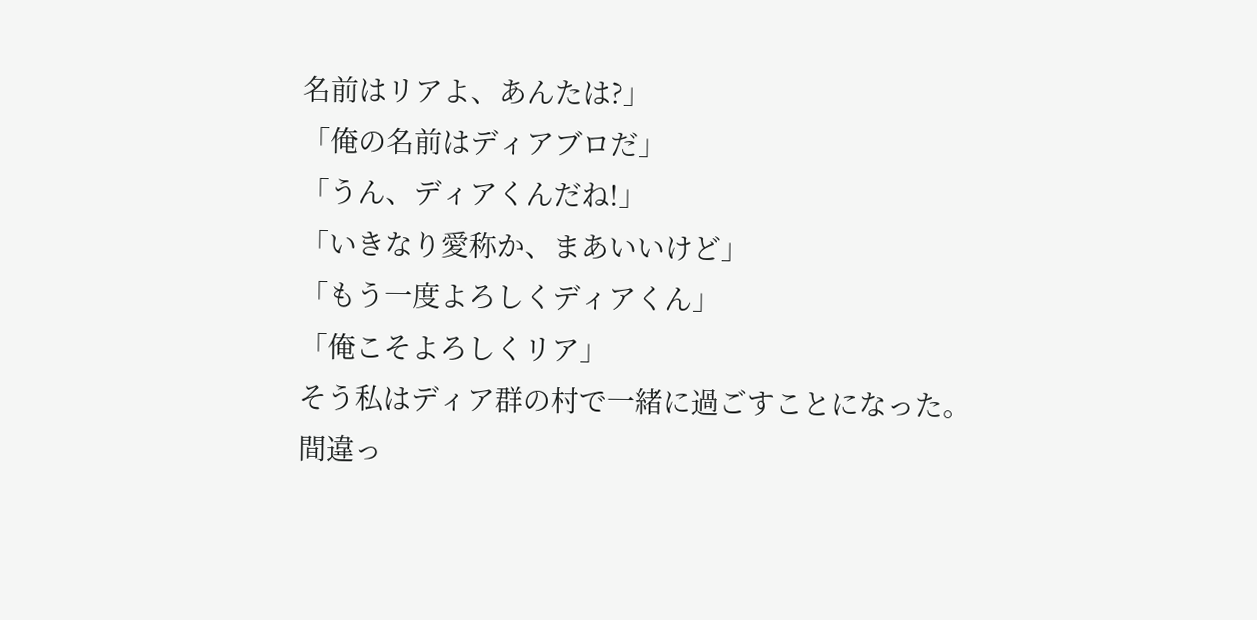名前はリアよ、あんたは?」
「俺の名前はディアブロだ」
「うん、ディアくんだね!」
「いきなり愛称か、まあいいけど」
「もう一度よろしくディアくん」
「俺こそよろしくリア」
そう私はディア群の村で一緒に過ごすことになった。
間違っ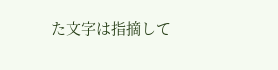た文字は指摘して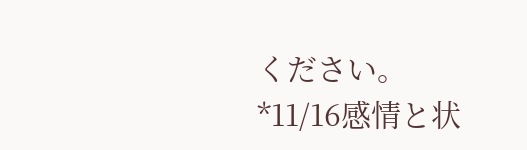ください。
*11/16感情と状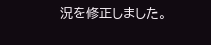況を修正しました。